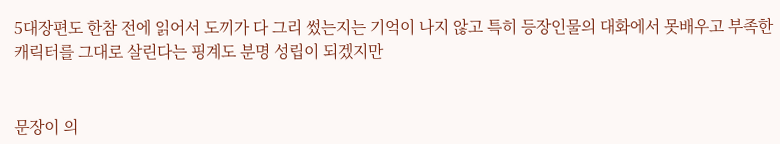5대장편도 한참 전에 읽어서 도끼가 다 그리 썼는지는 기억이 나지 않고 특히 등장인물의 대화에서 못배우고 부족한 캐릭터를 그대로 살린다는 핑계도 분명 성립이 되겠지만


문장이 의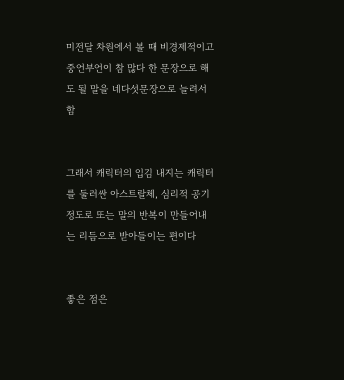미전달 차원에서 볼 때 비경제적이고  중언부언이 참 많다 한 문장으로 해도 될 말을 네다섯문장으로 늘려서 함


그래서 캐릭터의 입김 내지는 캐릭터를 둘러싼 아스트랄체, 심리적 공기 정도로 또는 말의 반복이 만들어내는 리듬으로 받아들이는 편이다


좋은 점은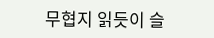무협지 읽듯이 슬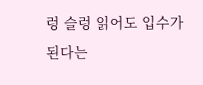렁 슬렁 읽어도 입수가 된다는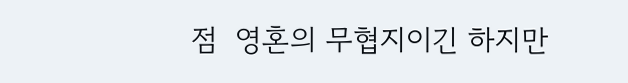점  영혼의 무협지이긴 하지만